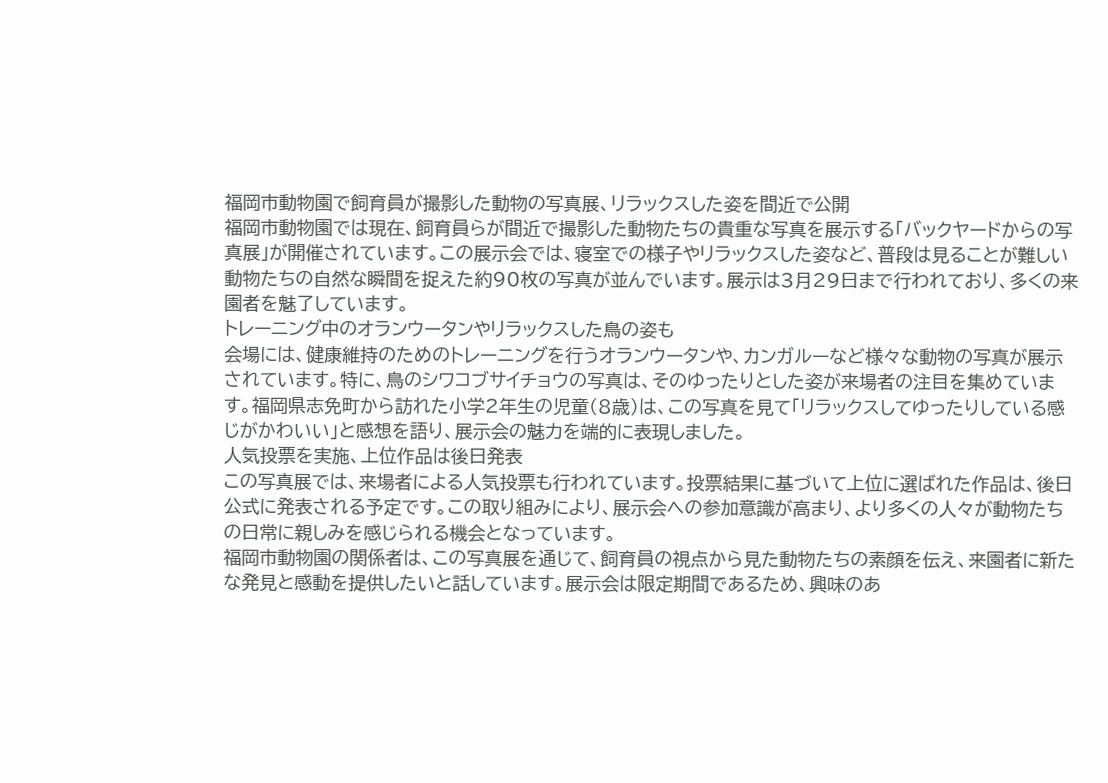福岡市動物園で飼育員が撮影した動物の写真展、リラックスした姿を間近で公開
福岡市動物園では現在、飼育員らが間近で撮影した動物たちの貴重な写真を展示する「バックヤードからの写真展」が開催されています。この展示会では、寝室での様子やリラックスした姿など、普段は見ることが難しい動物たちの自然な瞬間を捉えた約90枚の写真が並んでいます。展示は3月29日まで行われており、多くの来園者を魅了しています。
トレーニング中のオランウータンやリラックスした鳥の姿も
会場には、健康維持のためのトレーニングを行うオランウータンや、カンガルーなど様々な動物の写真が展示されています。特に、鳥のシワコブサイチョウの写真は、そのゆったりとした姿が来場者の注目を集めています。福岡県志免町から訪れた小学2年生の児童(8歳)は、この写真を見て「リラックスしてゆったりしている感じがかわいい」と感想を語り、展示会の魅力を端的に表現しました。
人気投票を実施、上位作品は後日発表
この写真展では、来場者による人気投票も行われています。投票結果に基づいて上位に選ばれた作品は、後日公式に発表される予定です。この取り組みにより、展示会への参加意識が高まり、より多くの人々が動物たちの日常に親しみを感じられる機会となっています。
福岡市動物園の関係者は、この写真展を通じて、飼育員の視点から見た動物たちの素顔を伝え、来園者に新たな発見と感動を提供したいと話しています。展示会は限定期間であるため、興味のあ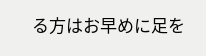る方はお早めに足を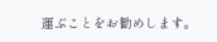運ぶことをお勧めします。